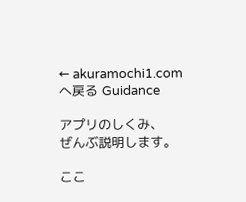← akuramochi1.com へ戻る Guidance

アプリのしくみ、
ぜんぶ説明します。

ここ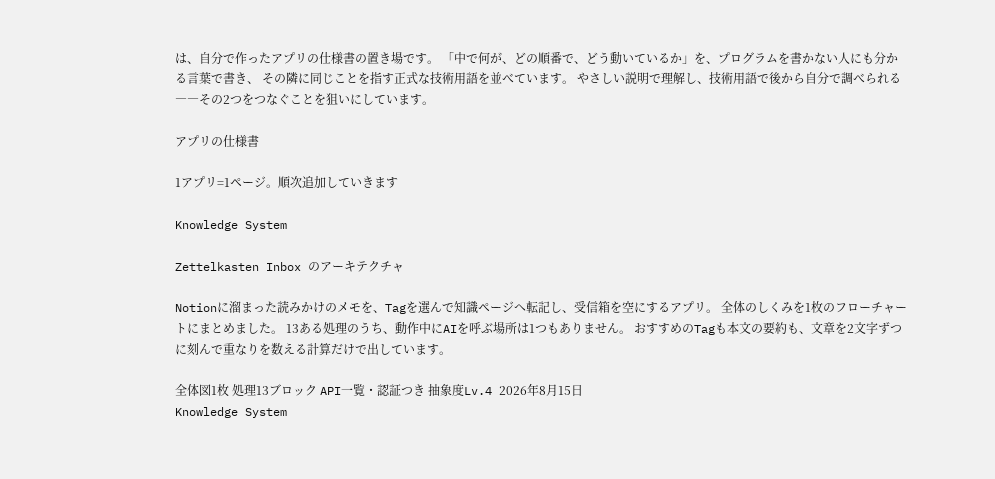は、自分で作ったアプリの仕様書の置き場です。 「中で何が、どの順番で、どう動いているか」を、プログラムを書かない人にも分かる言葉で書き、 その隣に同じことを指す正式な技術用語を並べています。 やさしい説明で理解し、技術用語で後から自分で調べられる――その2つをつなぐことを狙いにしています。

アプリの仕様書

1アプリ=1ページ。順次追加していきます

Knowledge System

Zettelkasten Inbox のアーキテクチャ

Notionに溜まった読みかけのメモを、Tagを選んで知識ページへ転記し、受信箱を空にするアプリ。 全体のしくみを1枚のフローチャートにまとめました。 13ある処理のうち、動作中にAIを呼ぶ場所は1つもありません。 おすすめのTagも本文の要約も、文章を2文字ずつに刻んで重なりを数える計算だけで出しています。

全体図1枚 処理13ブロック API一覧・認証つき 抽象度Lv.4 2026年8月15日
Knowledge System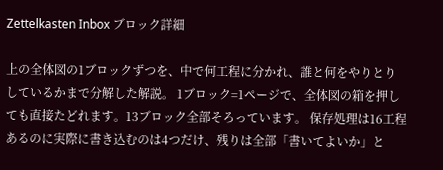Zettelkasten Inbox ブロック詳細

上の全体図の1ブロックずつを、中で何工程に分かれ、誰と何をやりとりしているかまで分解した解説。 1ブロック=1ページで、全体図の箱を押しても直接たどれます。13ブロック全部そろっています。 保存処理は16工程あるのに実際に書き込むのは4つだけ、残りは全部「書いてよいか」と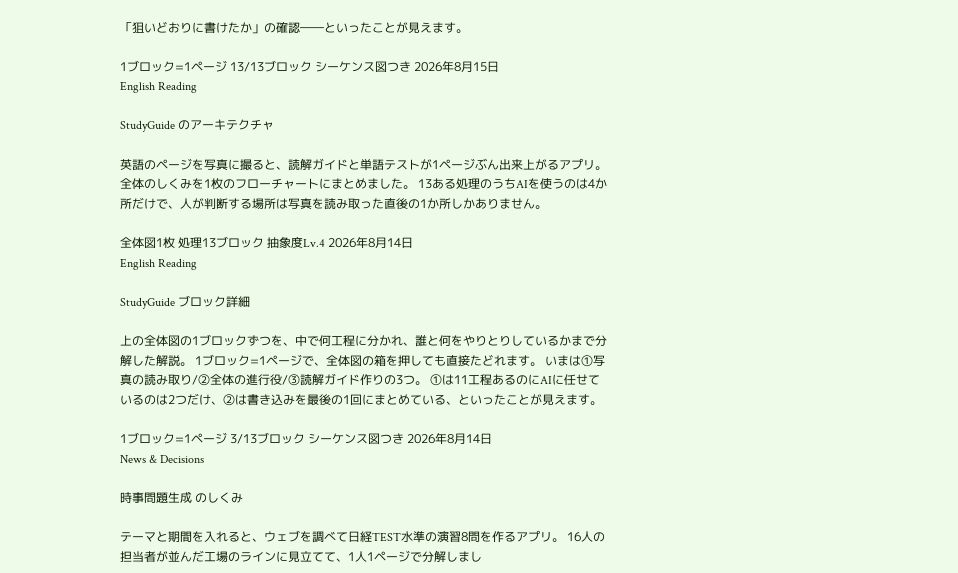「狙いどおりに書けたか」の確認――といったことが見えます。

1ブロック=1ページ 13/13ブロック シーケンス図つき 2026年8月15日
English Reading

StudyGuide のアーキテクチャ

英語のページを写真に撮ると、読解ガイドと単語テストが1ページぶん出来上がるアプリ。 全体のしくみを1枚のフローチャートにまとめました。 13ある処理のうちAIを使うのは4か所だけで、人が判断する場所は写真を読み取った直後の1か所しかありません。

全体図1枚 処理13ブロック 抽象度Lv.4 2026年8月14日
English Reading

StudyGuide ブロック詳細

上の全体図の1ブロックずつを、中で何工程に分かれ、誰と何をやりとりしているかまで分解した解説。 1ブロック=1ページで、全体図の箱を押しても直接たどれます。 いまは①写真の読み取り/②全体の進行役/③読解ガイド作りの3つ。 ①は11工程あるのにAIに任せているのは2つだけ、②は書き込みを最後の1回にまとめている、といったことが見えます。

1ブロック=1ページ 3/13ブロック シーケンス図つき 2026年8月14日
News & Decisions

時事問題生成 のしくみ

テーマと期間を入れると、ウェブを調べて日経TEST水準の演習8問を作るアプリ。 16人の担当者が並んだ工場のラインに見立てて、1人1ページで分解しまし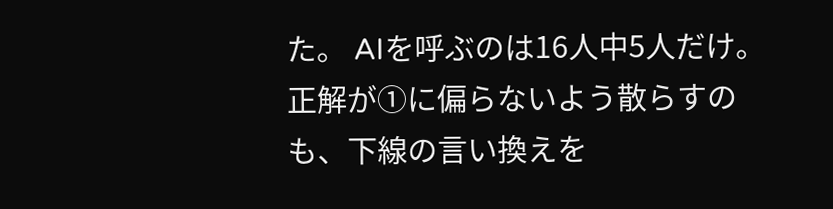た。 AIを呼ぶのは16人中5人だけ。正解が①に偏らないよう散らすのも、下線の言い換えを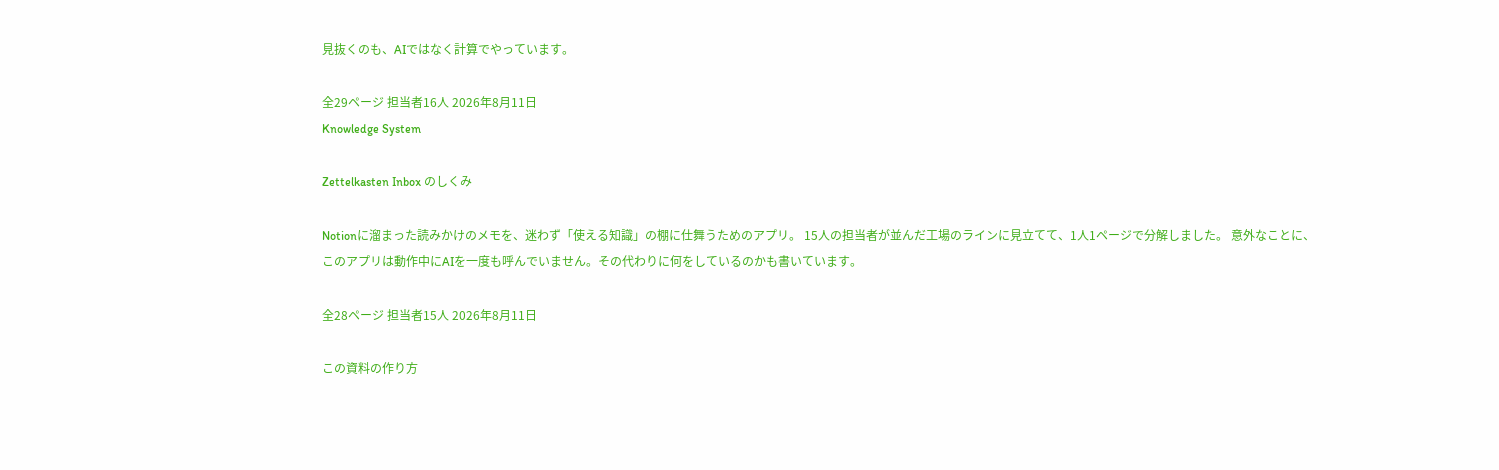見抜くのも、AIではなく計算でやっています。

全29ページ 担当者16人 2026年8月11日
Knowledge System

Zettelkasten Inbox のしくみ

Notionに溜まった読みかけのメモを、迷わず「使える知識」の棚に仕舞うためのアプリ。 15人の担当者が並んだ工場のラインに見立てて、1人1ページで分解しました。 意外なことに、このアプリは動作中にAIを一度も呼んでいません。その代わりに何をしているのかも書いています。

全28ページ 担当者15人 2026年8月11日

この資料の作り方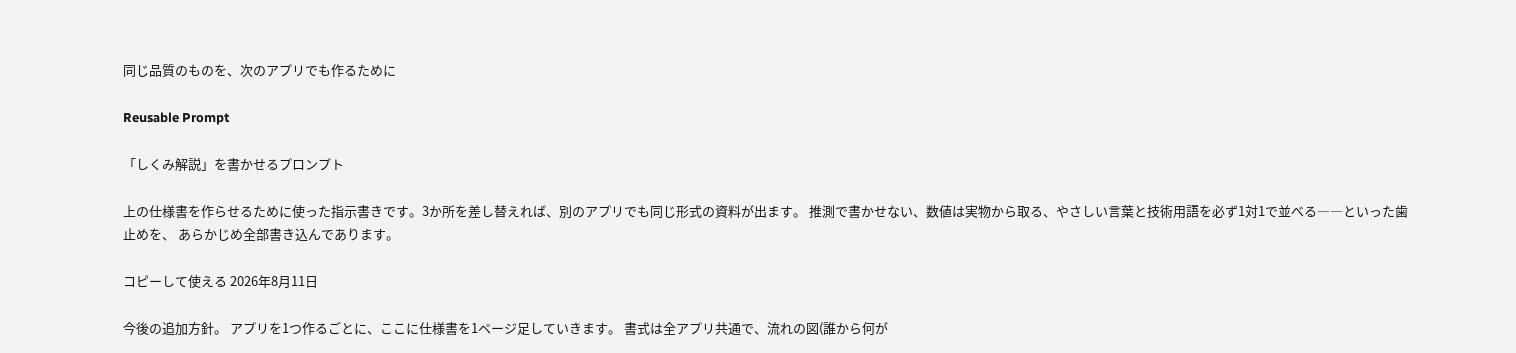同じ品質のものを、次のアプリでも作るために

Reusable Prompt

「しくみ解説」を書かせるプロンプト

上の仕様書を作らせるために使った指示書きです。3か所を差し替えれば、別のアプリでも同じ形式の資料が出ます。 推測で書かせない、数値は実物から取る、やさしい言葉と技術用語を必ず1対1で並べる――といった歯止めを、 あらかじめ全部書き込んであります。

コピーして使える 2026年8月11日

今後の追加方針。 アプリを1つ作るごとに、ここに仕様書を1ページ足していきます。 書式は全アプリ共通で、流れの図(誰から何が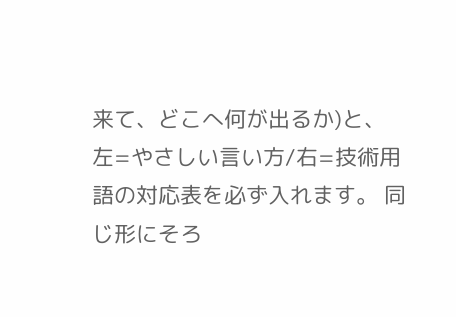来て、どこへ何が出るか)と、 左=やさしい言い方/右=技術用語の対応表を必ず入れます。 同じ形にそろ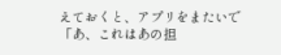えておくと、アプリをまたいで「あ、これはあの担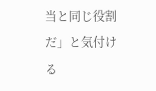当と同じ役割だ」と気付ける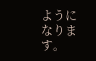ようになります。